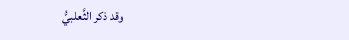وقد ذكر الثَّعلبيُّ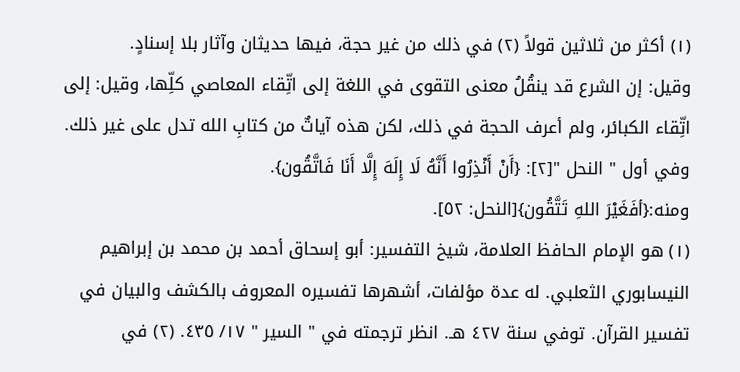(١) أكثر من ثلاثين قولاً (٢) في ذلك من غير حجة، فيها حديثان وآثار بلا إسنادٍ.
وقيل: إن الشرع قد ينقُلُ معنى التقوى في اللغة إلى اتِّقاء المعاصي كلِّها، وقيل: إلى اتِّقاء الكبائر، ولم أعرف الحجة في ذلك، لكن هذه آياتٌ من كتابِ الله تدل على غير ذلك.
وفي أول " النحل "[٢]: {أَنْ أَنْذِرُوا أَنَّهُ لَا إِلَهَ إِلَّا أَنَا فَاتَّقُون}.
ومنه:{أفَغَيْرَ اللهِ تَتَّقُون}[النحل: ٥٢].
(١) هو الإمام الحافظ العلامة، شيخ التفسير: أبو إسحاق أحمد بن محمد بن إبراهيم النيسابوري الثعلبي. له عدة مؤلفات، أشهرها تفسيره المعروف بالكشف والبيان في تفسير القرآن. توفي سنة ٤٢٧ هـ. انظر ترجمته في " السير " ١٧/ ٤٣٥. (٢) في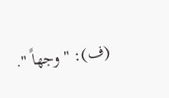(ف): " وجهاً ".